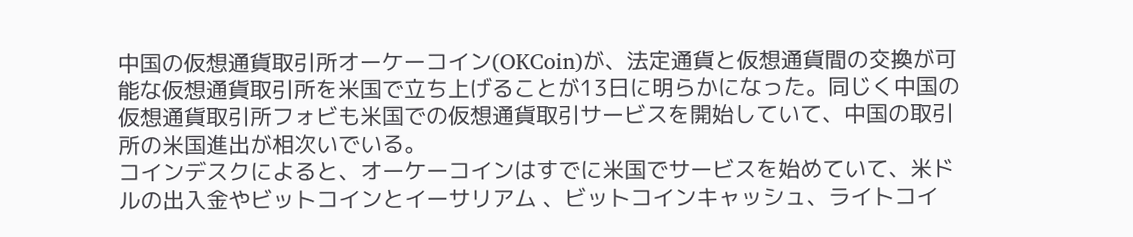中国の仮想通貨取引所オーケーコイン(OKCoin)が、法定通貨と仮想通貨間の交換が可能な仮想通貨取引所を米国で立ち上げることが13日に明らかになった。同じく中国の仮想通貨取引所フォビも米国での仮想通貨取引サービスを開始していて、中国の取引所の米国進出が相次いでいる。
コインデスクによると、オーケーコインはすでに米国でサービスを始めていて、米ドルの出入金やビットコインとイーサリアム 、ビットコインキャッシュ、ライトコイ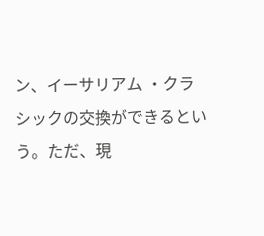ン、イーサリアム ・クラシックの交換ができるという。ただ、現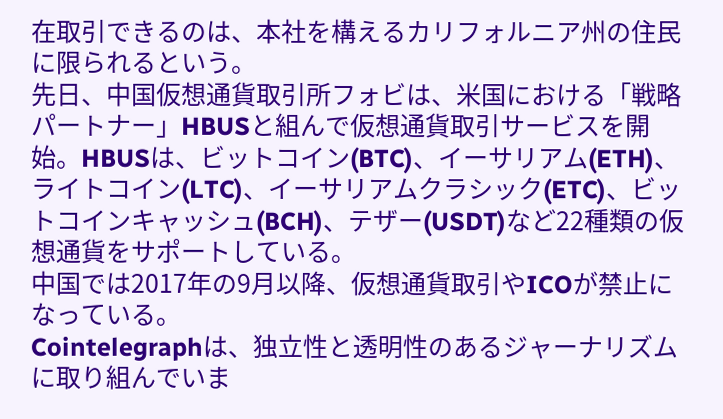在取引できるのは、本社を構えるカリフォルニア州の住民に限られるという。
先日、中国仮想通貨取引所フォビは、米国における「戦略パートナー」HBUSと組んで仮想通貨取引サービスを開始。HBUSは、ビットコイン(BTC)、イーサリアム(ETH)、ライトコイン(LTC)、イーサリアムクラシック(ETC)、ビットコインキャッシュ(BCH)、テザー(USDT)など22種類の仮想通貨をサポートしている。
中国では2017年の9月以降、仮想通貨取引やICOが禁止になっている。
Cointelegraphは、独立性と透明性のあるジャーナリズムに取り組んでいま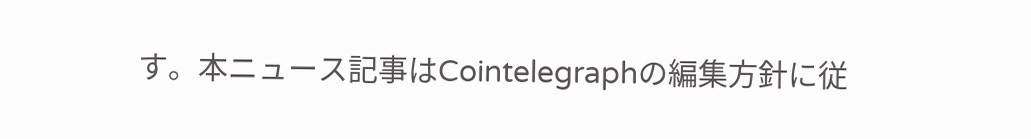す。本ニュース記事はCointelegraphの編集方針に従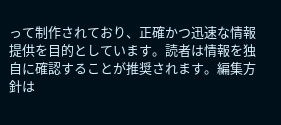って制作されており、正確かつ迅速な情報提供を目的としています。読者は情報を独自に確認することが推奨されます。編集方針は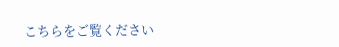こちらをご覧ください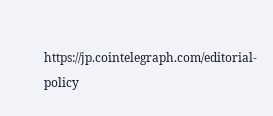https://jp.cointelegraph.com/editorial-policy